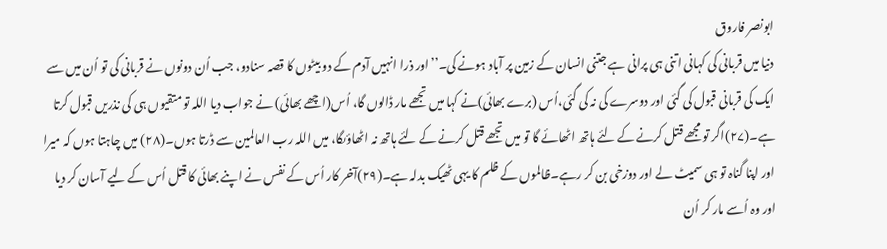ابونصر فاروق
دنیا میں قربانی کی کہانی اتنی ہی پرانی ہے جتنی انسان کے زمین پر آباد ہونے کی۔’’اور ذرا انہیں آدم کے دو بیٹوں کا قصہ سنادو، جب اُن دونوں نے قربانی کی تو اُن میں سے ایک کی قربانی قبول کی گئی اور دوسرے کی نہ کی گئی،اُس (برے بھائی)نے کہا میں تجھے مار ڈالوں گا، اُس(اچھے بھائی) نے جواب دیا اللہ تو متقیوں ہی کی نذریں قبول کرتا ہے۔(۲۷)اگر تو مجھے قتل کرنے کے لئے ہاتھ اٹھائے گا تو میں تجھے قتل کرنے کے لئے ہاتھ نہ اٹھاؤںگا، میں اللہ رب العالمین سے ڈرتا ہوں۔(۲۸) میں چاہتا ہوں کہ میرا اور اپنا گناہ تو ہی سمیٹ لے اور دوزخی بن کر رہے۔ظالموں کے ظلم کا یہی ٹھیک بدلہ ہے۔(۲۹)آخر کار اُس کے نفس نے اپنے بھائی کا قتل اُس کے لیے آسان کر دیا اور وہ اُسے مار کر اُن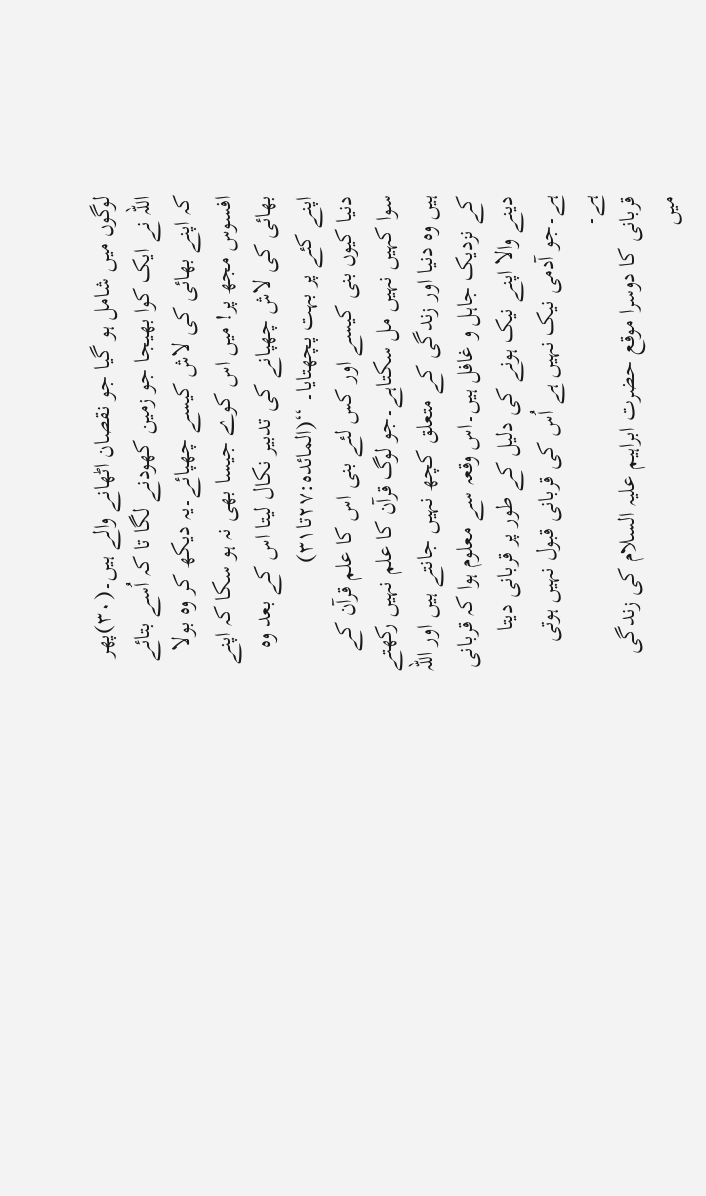لوگوں میں شامل ہو گیا جو نقصان اٹھانے والے ہیں۔(۳۰)پھر اللہ نے ایک کوا بھیجا جو زمین کھودنے لگا تا کہ اُسے بتائے کہ اپنے بھائی کی لاش کیسے چھپائے۔یہ دیکھ کر وہ بولا افسوس مجھ پر! میں اس کوے جیسا بھی نہ ہو سکا کہ اپنے بھائی کی لاش چھپانے کی تدبیر نکال لیتا اس کے بعد وہ اپنے کئے پر بہت پچھتایا۔ ‘‘(المائدہ:۲۷تا۳۱)
دنیا کیوں بنی کیسے اور کس لئے بنی اس کا علم قرآن کے سوا کہیں نہیں مل سکتاہے۔جو لوگ قرآن کا علم نہیں رکھتے ہیں وہ دنیا اور زندگی کے متعلق کچھ نہیں جانتے ہیں اور اللہ کے نزدیک جاہل و غافل ہیں۔اس وقعہ سے معلوم ہوا کہ قربانی دینے والا اپنے نیک ہونے کی دلیل کے طور پر قربانی دیتا ہے۔جو آدمی نیک نہیں ہے اُس کی قربانی قبول نہیں ہوتی ہے۔
قربانی کا دوسرا موقع حضرت ابراہیم علیہ السلام کی زندگی میں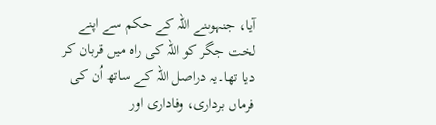آیا، جنہوںنے اللہ کے حکم سے اپنے لخت جگر کو اللہ کی راہ میں قربان کر دیا تھا۔یہ دراصل اللہ کے ساتھ اُن کی فرماں برداری، وفاداری اور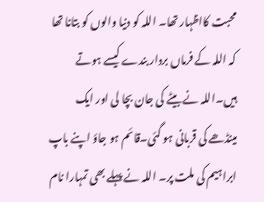محبت کااظہار تھا۔ اللہ کو دنیا والوں کو بتانا تھا کہ اللہ کے فرماں بردار بندے کیسے ہوتے ہیں۔اللہ نے بیٹے کی جان بچا لی اور ایک مینڈھے کی قربانی ہو گئی۔قائم ہو جاؤ اپنے باپ ابراہیم کی ملت پر۔ اللہ نے پہلے بھی تمہارا نام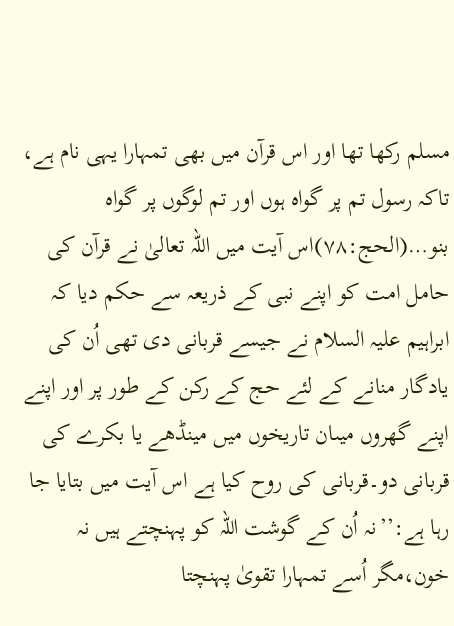مسلم رکھا تھا اور اس قرآن میں بھی تمہارا یہی نام ہے، تاکہ رسول تم پر گواہ ہوں اور تم لوگوں پر گواہ بنو…(الحج:۷۸)اس آیت میں اللہ تعالیٰ نے قرآن کی حامل امت کو اپنے نبی کے ذریعہ سے حکم دیا کہ ابراہیم علیہ السلام نے جیسے قربانی دی تھی اُن کی یادگار منانے کے لئے حج کے رکن کے طور پر اور اپنے اپنے گھروں میںان تاریخوں میں مینڈھے یا بکرے کی قربانی دو۔قربانی کی روح کیا ہے اس آیت میں بتایا جا رہا ہے:’’نہ اُن کے گوشت اللہ کو پہنچتے ہیں نہ خون،مگر اُسے تمہارا تقویٰ پہنچتا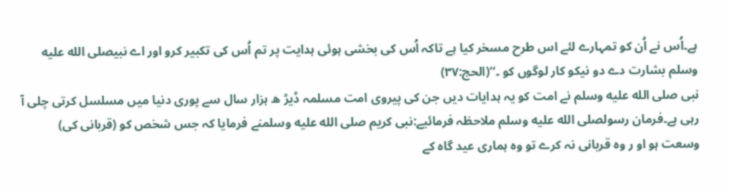ہے۔اُس نے اُن کو تمہارے لئے اس طرح مسخر کیا ہے تاکہ اُس کی بخشی ہوئی ہدایت پر تم اُس کی تکبیر کرو اور اے نبیصلى الله عليه وسلم بشارت دے دو نیکو کار لوگوں کو ۔‘‘(الحج:۳۷)
نبی صلى الله عليه وسلم نے امت کو یہ ہدایات دیں جن کی پیروی امت مسلمہ ڈیڑ ھ ہزار سال سے پوری دنیا میں مسلسل کرتی چلی آ رہی ہے۔فرمان رسولصلى الله عليه وسلم ملاحظہ فرمائیے:نبی کریم صلى الله عليه وسلمنے فرمایا کہ جس شخص کو (قربانی کی) وسعت ہو او ر وہ قربانی نہ کرے تو وہ ہماری عید گاہ کے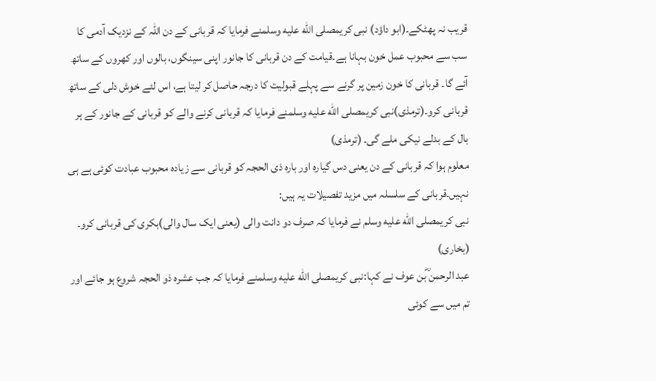قریب نہ پھٹکے۔(ابو داؤد) نبی کریمصلى الله عليه وسلمنے فرمایا کہ قربانی کے دن اللہ کے نزدیک آدمی کا سب سے محبوب عمل خون بہانا ہے۔قیامت کے دن قربانی کا جانور اپنی سینگوں، بالوں اور کھروں کے ساتھ آئے گا۔ قربانی کا خون زمین پر گرنے سے پہلے قبولیت کا درجہ حاصل کر لیتا ہے، اس لئے خوش دلی کے ساتھ قربانی کرو۔(ترمذی)نبی کریمصلى الله عليه وسلمنے فرمایا کہ قربانی کرنے والے کو قربانی کے جانور کے ہر بال کے بدلے نیکی ملے گی۔ (ترمذی)
معلوم ہوا کہ قربانی کے دن یعنی دس گیارہ اور بارہ ذی الحجہ کو قربانی سے زیادہ محبوب عبادت کوئی ہے ہی نہیں۔قربانی کے سلسلہ میں مزید تفصیلات یہ ہیں:
نبی کریمصلى الله عليه وسلم نے فرمایا کہ صرف دو دانت والی (یعنی ایک سال والی)بکری کی قربانی کرو۔ (بخاری)
عبد الرحمن ؓبن عوف نے کہا:نبی کریمصلى الله عليه وسلمنے فرمایا کہ جب عشرہ ذو الحجہ شروع ہو جائے اور تم میں سے کوئی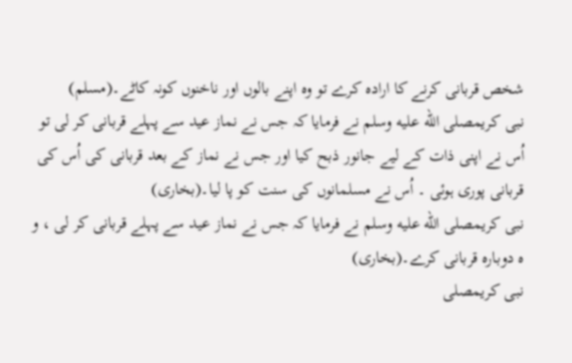شخص قربانی کرنے کا ارادہ کرے تو وہ اپنے بالوں اور ناخنوں کونہ کاٹے۔(مسلم)
نبی کریمصلى الله عليه وسلم نے فرمایا کہ جس نے نماز عید سے پہلے قربانی کر لی تو اُس نے اپنی ذات کے لیے جانور ذبح کیا اور جس نے نماز کے بعد قربانی کی اُس کی قربانی پوری ہوئی ۔ اُس نے مسلمانوں کی سنت کو پا لیا۔(بخاری)
نبی کریمصلى الله عليه وسلم نے فرمایا کہ جس نے نماز عید سے پہلے قربانی کر لی ، و ہ دوبارہ قربانی کرے۔(بخاری)
نبی کریمصلى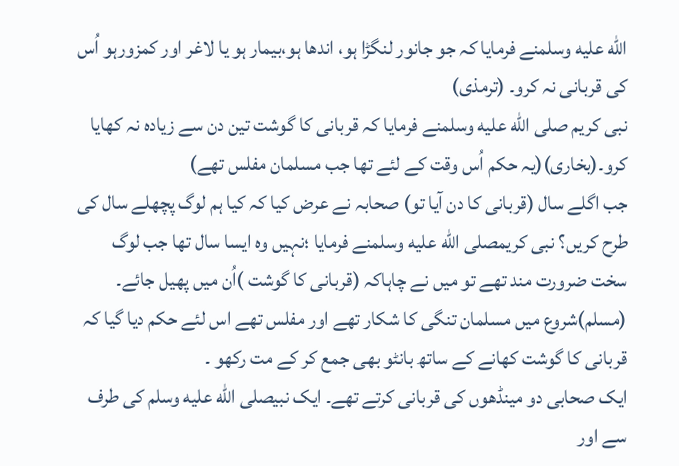الله عليه وسلمنے فرمایا کہ جو جانور لنگڑا ہو، اندھا ہو،بیمار ہو یا لاغر اور کمزورہو اُس کی قربانی نہ کرو۔ (ترمذی)
نبی کریم صلى الله عليه وسلمنے فرمایا کہ قربانی کا گوشت تین دن سے زیادہ نہ کھایا کرو۔(بخاری)(یہ حکم اُس وقت کے لئے تھا جب مسلمان مفلس تھے)
جب اگلے سال (قربانی کا دن آیا تو) صحابہ نے عرض کیا کہ کیا ہم لوگ پچھلے سال کی طرح کریں؟ نبی کریمصلى الله عليه وسلمنے فرمایا ؛نہیں وہ ایسا سال تھا جب لوگ سخت ضرورت مند تھے تو میں نے چاہاکہ (قربانی کا گوشت )اُن میں پھیل جائے۔ (مسلم)شروع میں مسلمان تنگی کا شکار تھے اور مفلس تھے اس لئے حکم دیا گیا کہ قربانی کا گوشت کھانے کے ساتھ بانٹو بھی جمع کر کے مت رکھو ۔
ایک صحابی دو مینڈھوں کی قربانی کرتے تھے۔ ایک نبیصلى الله عليه وسلم کی طرف سے اور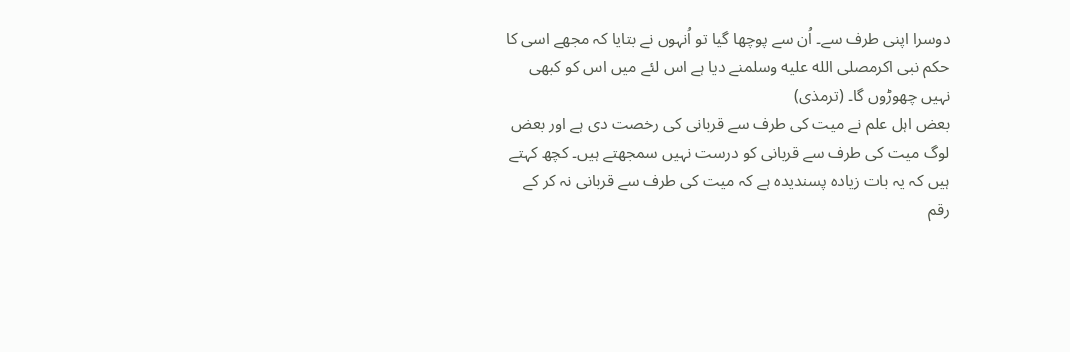دوسرا اپنی طرف سے۔ اُن سے پوچھا گیا تو اُنہوں نے بتایا کہ مجھے اسی کا حکم نبی اکرمصلى الله عليه وسلمنے دیا ہے اس لئے میں اس کو کبھی نہیں چھوڑوں گا۔ (ترمذی)
بعض اہل علم نے میت کی طرف سے قربانی کی رخصت دی ہے اور بعض لوگ میت کی طرف سے قربانی کو درست نہیں سمجھتے ہیں۔ کچھ کہتے ہیں کہ یہ بات زیادہ پسندیدہ ہے کہ میت کی طرف سے قربانی نہ کر کے رقم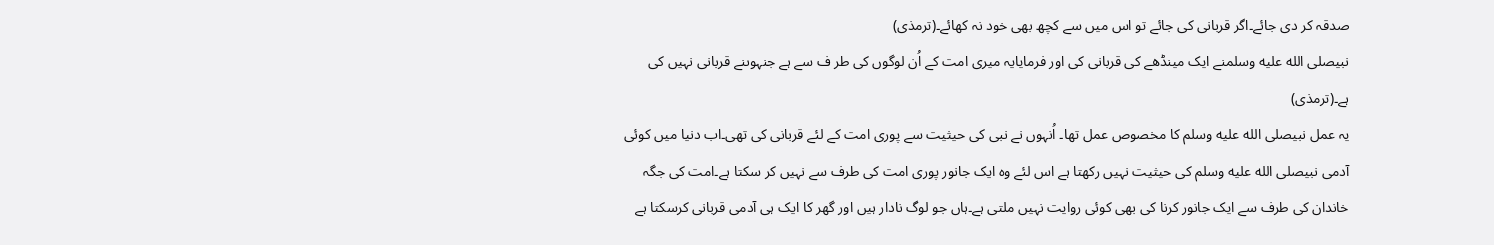صدقہ کر دی جائے۔اگر قربانی کی جائے تو اس میں سے کچھ بھی خود نہ کھائے۔(ترمذی)
نبیصلى الله عليه وسلمنے ایک مینڈھے کی قربانی کی اور فرمایایہ میری امت کے اُن لوگوں کی طر ف سے ہے جنہوںنے قربانی نہیں کی ہے۔(ترمذی)
یہ عمل نبیصلى الله عليه وسلم کا مخصوص عمل تھا۔ اُنہوں نے نبی کی حیثیت سے پوری امت کے لئے قربانی کی تھی۔اب دنیا میں کوئی آدمی نبیصلى الله عليه وسلم کی حیثیت نہیں رکھتا ہے اس لئے وہ ایک جانور پوری امت کی طرف سے نہیں کر سکتا ہے۔امت کی جگہ خاندان کی طرف سے ایک جانور کرنا کی بھی کوئی روایت نہیں ملتی ہے۔ہاں جو لوگ نادار ہیں اور گھر کا ایک ہی آدمی قربانی کرسکتا ہے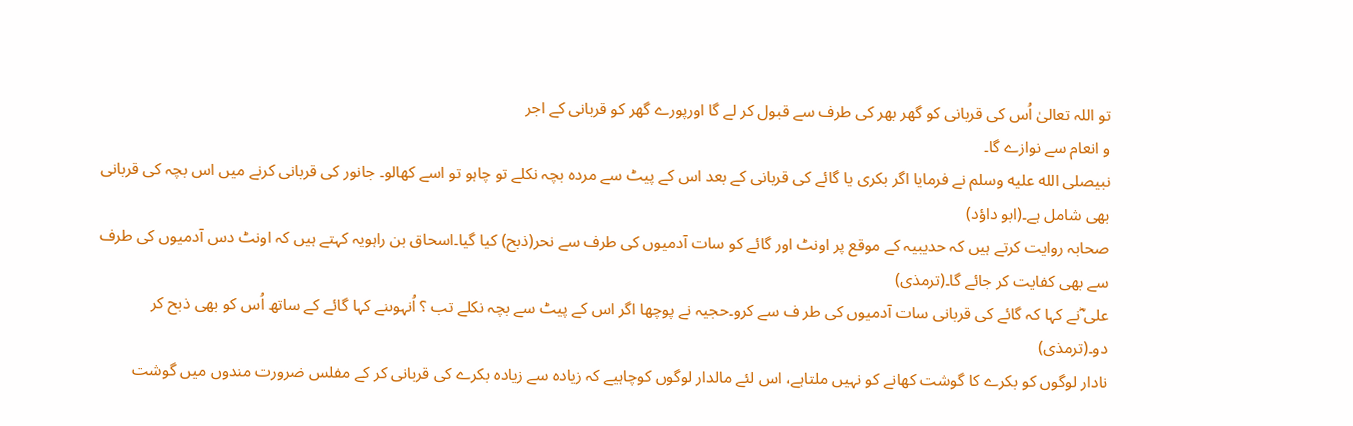تو اللہ تعالیٰ اُس کی قربانی کو گھر بھر کی طرف سے قبول کر لے گا اورپورے گھر کو قربانی کے اجر
و انعام سے نوازے گا۔
نبیصلى الله عليه وسلم نے فرمایا اگر بکری یا گائے کی قربانی کے بعد اس کے پیٹ سے مردہ بچہ نکلے تو چاہو تو اسے کھالو۔ جانور کی قربانی کرنے میں اس بچہ کی قربانی بھی شامل ہے۔(ابو داؤد)
صحابہ روایت کرتے ہیں کہ حدیبیہ کے موقع پر اونٹ اور گائے کو سات آدمیوں کی طرف سے نحر(ذبح) کیا گیا۔اسحاق بن راہویہ کہتے ہیں کہ اونٹ دس آدمیوں کی طرف سے بھی کفایت کر جائے گا۔(ترمذی)
علی ؓنے کہا کہ گائے کی قربانی سات آدمیوں کی طر ف سے کرو۔حجیہ نے پوچھا اگر اس کے پیٹ سے بچہ نکلے تب ؟ اُنہوںنے کہا گائے کے ساتھ اُس کو بھی ذبح کر دو۔(ترمذی)
نادار لوگوں کو بکرے کا گوشت کھانے کو نہیں ملتاہے، اس لئے مالدار لوگوں کوچاہیے کہ زیادہ سے زیادہ بکرے کی قربانی کر کے مفلس ضرورت مندوں میں گوشت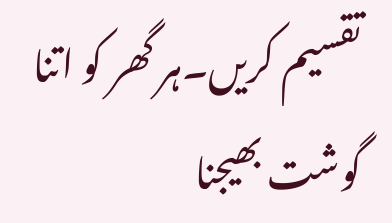تقسیم کریں۔ہر گھر کو اتنا گوشت بھیجنا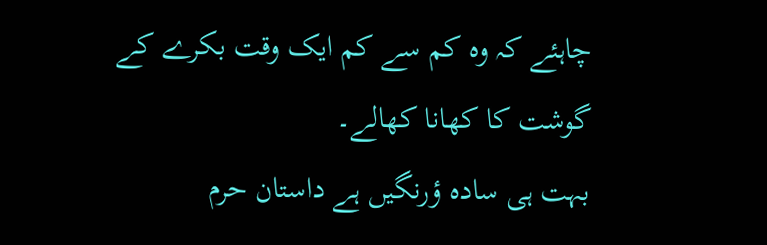چاہئے کہ وہ کم سے کم ایک وقت بکرے کے گوشت کا کھانا کھالے۔
بہت ہی سادہ ؤرنگیں ہے داستان حرم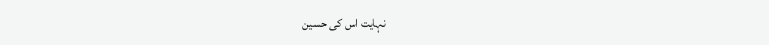نہایت اس کی حسین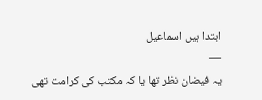ابتدا ہیں اسماعیل
—
یہ فیضان نظر تھا یا کہ مکتب کی کرامت تھی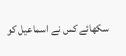سکھائے کس نے اسماعیل کو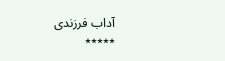آداب فرزندی
٭٭٭٭٭